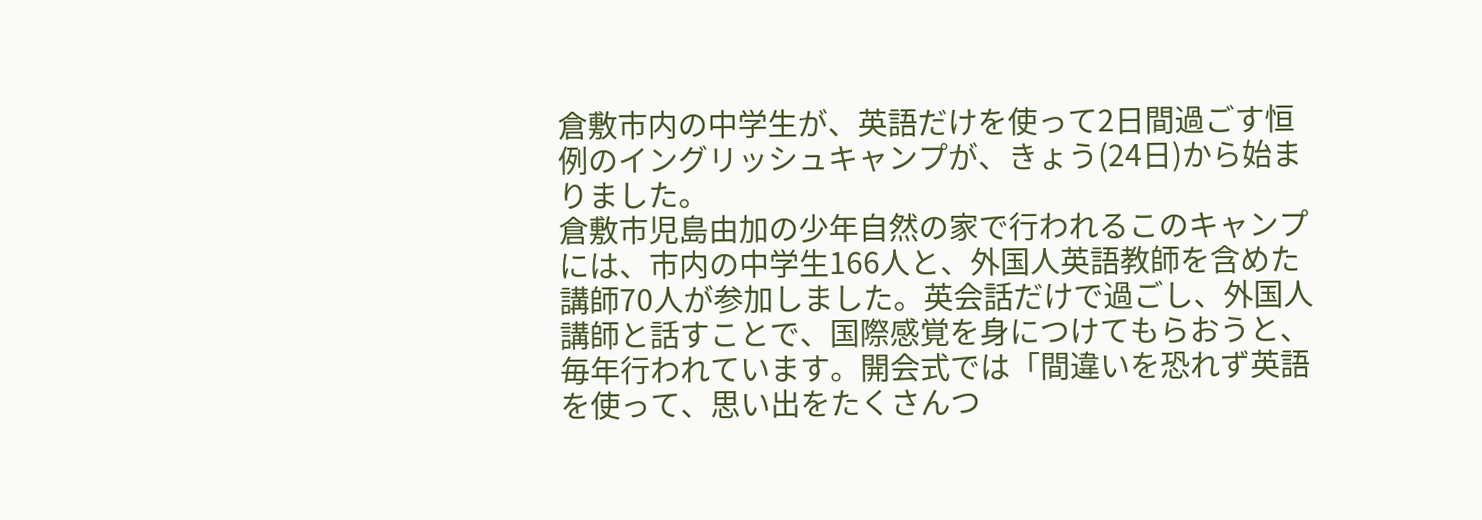倉敷市内の中学生が、英語だけを使って2日間過ごす恒例のイングリッシュキャンプが、きょう(24日)から始まりました。
倉敷市児島由加の少年自然の家で行われるこのキャンプには、市内の中学生166人と、外国人英語教師を含めた講師70人が参加しました。英会話だけで過ごし、外国人講師と話すことで、国際感覚を身につけてもらおうと、毎年行われています。開会式では「間違いを恐れず英語を使って、思い出をたくさんつ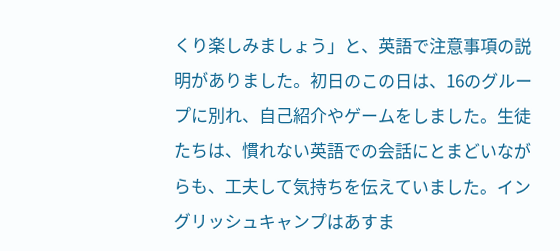くり楽しみましょう」と、英語で注意事項の説明がありました。初日のこの日は、16のグループに別れ、自己紹介やゲームをしました。生徒たちは、慣れない英語での会話にとまどいながらも、工夫して気持ちを伝えていました。イングリッシュキャンプはあすま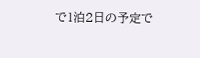で1泊2日の予定で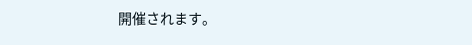開催されます。